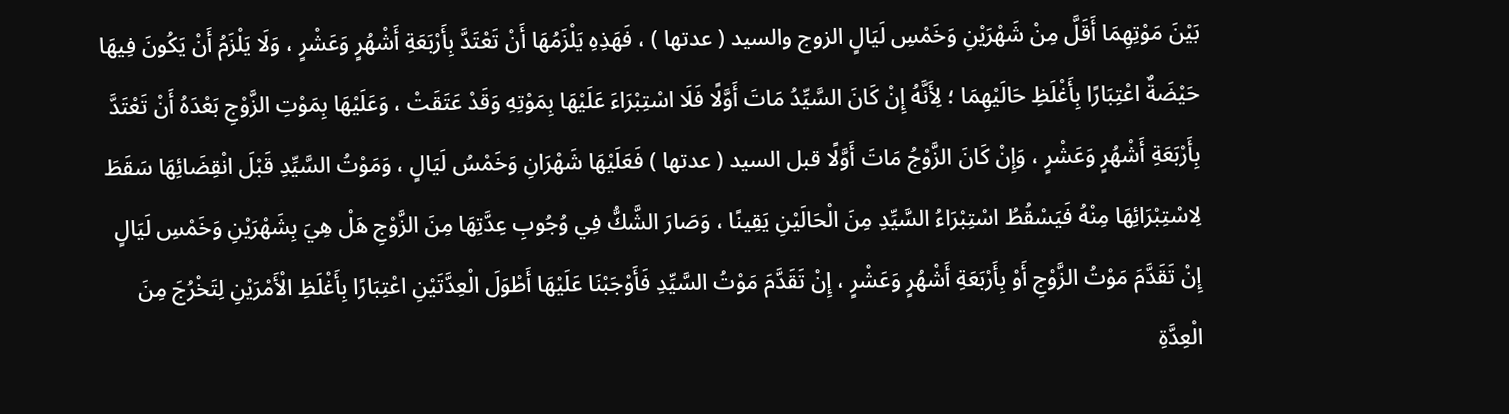بَيْنَ مَوْتِهِمَا أَقَلَّ مِنْ شَهْرَيْنِ وَخَمْسِ لَيَالٍ الزوج والسيد ( عدتها ) ، فَهَذِهِ يَلْزَمُهَا أَنْ تَعْتَدَّ بِأَرْبَعَةِ أَشْهُرٍ وَعَشْرٍ ، وَلَا يَلْزَمُ أَنْ يَكُونَ فِيهَا حَيْضَةٌ اعْتِبَارًا بِأَغْلَظِ حَالَيْهِمَا ؛ لِأَنَّهُ إِنْ كَانَ السَّيِّدُ مَاتَ أَوَّلًا فَلَا اسْتِبْرَاءَ عَلَيْهَا بِمَوْتِهِ وَقَدْ عَتَقَتْ ، وَعَلَيْهَا بِمَوْتِ الزَّوْجِ بَعْدَهُ أَنْ تَعْتَدَّ بِأَرْبَعَةِ أَشْهُرٍ وَعَشْرٍ ، وَإِنْ كَانَ الزَّوْجُ مَاتَ أَوَّلًا قبل السيد ( عدتها ) فَعَلَيْهَا شَهْرَانِ وَخَمْسُ لَيَالٍ ، وَمَوْتُ السَّيِّدِ قَبْلَ انْقِضَائِهَا سَقَطَ لِاسْتِبْرَائِهَا مِنْهُ فَيَسْقُطُ اسْتِبْرَاءُ السَّيِّدِ مِنَ الْحَالَيْنِ يَقِينًا ، وَصَارَ الشَّكُّ فِي وُجُوبِ عِدَّتِهَا مِنَ الزَّوْجِ هَلْ هِيَ بِشَهْرَيْنِ وَخَمْسِ لَيَالٍ إِنْ تَقَدَّمَ مَوْتُ الزَّوْجِ أَوْ بِأَرْبَعَةِ أَشْهُرٍ وَعَشْرٍ ، إِنْ تَقَدَّمَ مَوْتُ السَّيِّدِ فَأَوْجَبْنَا عَلَيْهَا أَطْوَلَ الْعِدَّتَيْنِ اعْتِبَارًا بِأَغْلَظِ الْأَمْرَيْنِ لِتَخْرُجَ مِنَ الْعِدَّةِ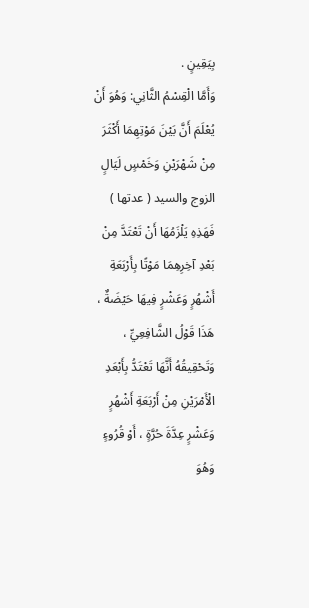بِيَقِينٍ .
وَأَمَّا الْقِسْمُ الثَّانِي: وَهُوَ أَنْ يُعْلَمَ أَنَّ بَيْنَ مَوْتِهِمَا أَكْثَرَ مِنْ شَهْرَيْنِ وَخَمْسٍ لَيَالٍ الزوج والسيد ( عدتها ) فَهَذِهِ يَلْزَمُهَا أَنْ تَعْتَدَّ مِنْ بَعْدِ آخِرِهِمَا مَوْتًا بِأَرْبَعَةِ أَشْهُرٍ وَعَشْرٍ فِيهَا حَيْضَةٌ ، هَذَا قَوْلُ الشَّافِعِيِّ ، وَتَحْقِيقُهُ أَنَّهَا تَعْتَدُّ بِأَبْعَدِ الْأَمْرَيْنِ مِنْ أَرْبَعَةِ أَشْهُرٍ وَعَشْرٍ عِدَّةَ حُرَّةٍ ، أَوْ قُرُوءٍ وَهُوَ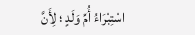اسْتِبْرَاءُ أُمِّ وَلَدٍ ؛ لِأَنَّ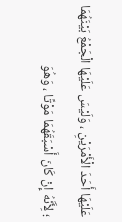عَلَيْهَا أَحَدَ الْأَمْرَيْنِ ، وَلَيْسَ عَلَيْهَا الْجَمْعُ بَيْنَهُمَا ؛ لِأَنَّهُ إِنْ كَانَ أَسْبَقَهُمَا مَوْتًا ، وَهُوَ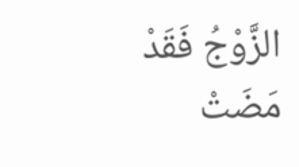الزَّوْجُ فَقَدْ مَضَتْ